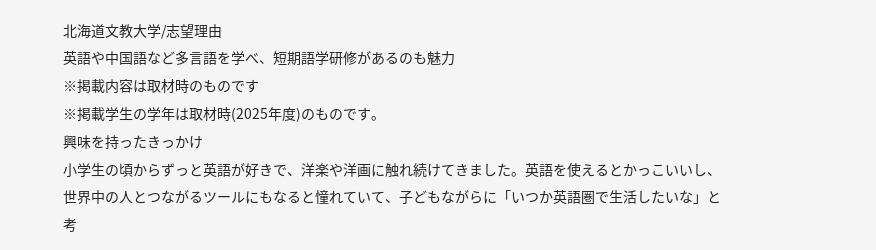北海道文教大学/志望理由
英語や中国語など多言語を学べ、短期語学研修があるのも魅力
※掲載内容は取材時のものです
※掲載学生の学年は取材時(2025年度)のものです。
興味を持ったきっかけ
小学生の頃からずっと英語が好きで、洋楽や洋画に触れ続けてきました。英語を使えるとかっこいいし、世界中の人とつながるツールにもなると憧れていて、子どもながらに「いつか英語圏で生活したいな」と考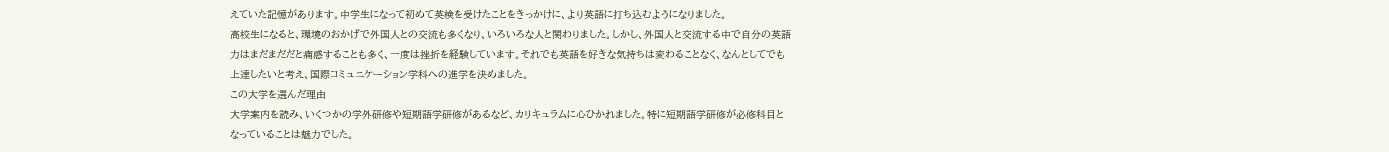えていた記憶があります。中学生になって初めて英検を受けたことをきっかけに、より英語に打ち込むようになりました。
高校生になると、環境のおかげで外国人との交流も多くなり、いろいろな人と関わりました。しかし、外国人と交流する中で自分の英語力はまだまだだと痛感することも多く、一度は挫折を経験しています。それでも英語を好きな気持ちは変わることなく、なんとしてでも上達したいと考え、国際コミュニケーション学科への進学を決めました。
この大学を選んだ理由
大学案内を読み、いくつかの学外研修や短期語学研修があるなど、カリキュラムに心ひかれました。特に短期語学研修が必修科目となっていることは魅力でした。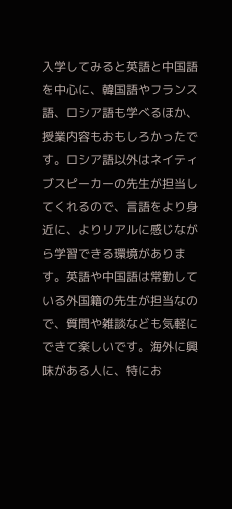入学してみると英語と中国語を中心に、韓国語やフランス語、ロシア語も学べるほか、授業内容もおもしろかったです。ロシア語以外はネイティブスピーカーの先生が担当してくれるので、言語をより身近に、よりリアルに感じながら学習できる環境があります。英語や中国語は常勤している外国籍の先生が担当なので、質問や雑談なども気軽にできて楽しいです。海外に興味がある人に、特にお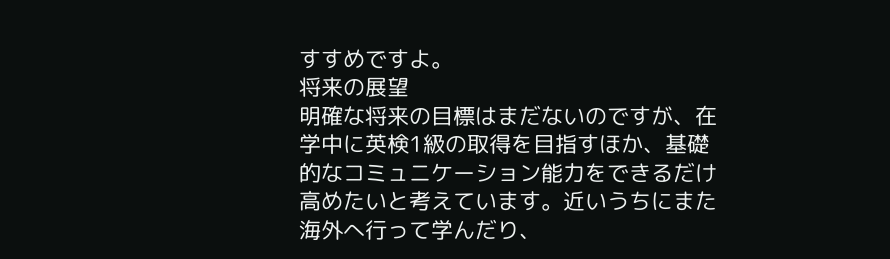すすめですよ。
将来の展望
明確な将来の目標はまだないのですが、在学中に英検1級の取得を目指すほか、基礎的なコミュニケーション能力をできるだけ高めたいと考えています。近いうちにまた海外へ行って学んだり、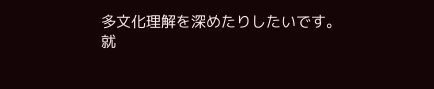多文化理解を深めたりしたいです。
就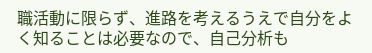職活動に限らず、進路を考えるうえで自分をよく知ることは必要なので、自己分析も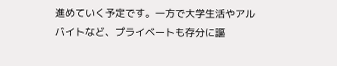進めていく予定です。一方で大学生活やアルバイトなど、プライベートも存分に謳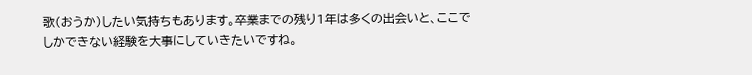歌(おうか)したい気持ちもあります。卒業までの残り1年は多くの出会いと、ここでしかできない経験を大事にしていきたいですね。